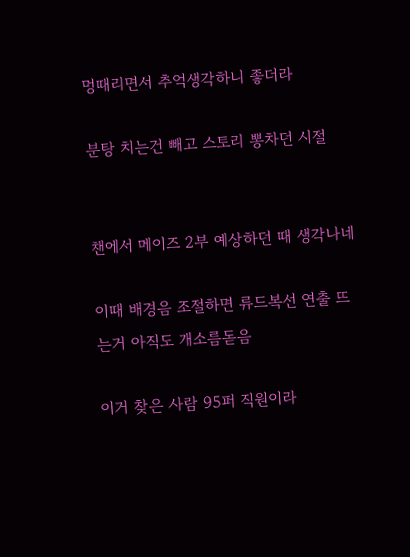멍때리면서 추억생각하니 좋더라

분탕 치는건 빼고 스토리 뽕차던 시절


챈에서 메이즈 2부 예상하던 때 생각나네

이때 배경음 조절하면 류드복선 연출 뜨는거 아직도 개소름돋음

이거 찾은 사람 95퍼 직원이라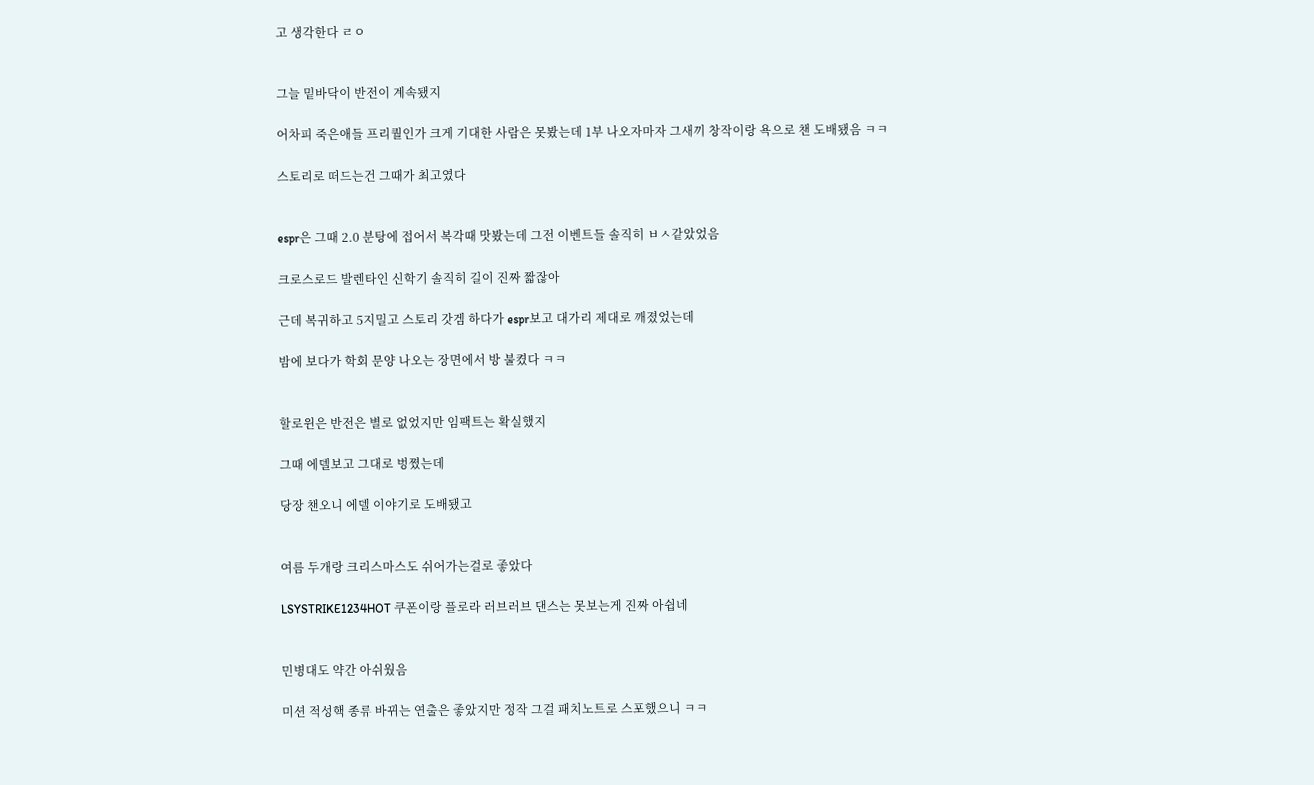고 생각한다 ㄹㅇ


그늘 밑바닥이 반전이 계속됐지

어차피 죽은애들 프리퀄인가 크게 기대한 사람은 못봤는데 1부 나오자마자 그새끼 창작이랑 욕으로 챈 도배됐음 ㅋㅋ

스토리로 떠드는건 그때가 최고였다


espr은 그때 2.0 분탕에 접어서 복각때 맛봤는데 그전 이벤트들 솔직히 ㅂㅅ같았었음

크로스로드 발렌타인 신학기 솔직히 길이 진짜 짧잖아

근데 복귀하고 5지밀고 스토리 갓겜 하다가 espr보고 대가리 제대로 깨졌었는데

밤에 보다가 학회 문양 나오는 장면에서 방 불켰다 ㅋㅋ


할로윈은 반전은 별로 없었지만 임팩트는 확실했지

그때 에델보고 그대로 벙쪘는데

당장 챈오니 에델 이야기로 도배됐고


여름 두개랑 크리스마스도 쉬어가는걸로 좋았다

LSYSTRIKE1234HOT 쿠폰이랑 플로라 러브러브 댄스는 못보는게 진짜 아쉽네


민병대도 약간 아쉬웠음

미션 적성핵 종류 바뀌는 연출은 좋았지만 정작 그걸 패치노트로 스포했으니 ㅋㅋ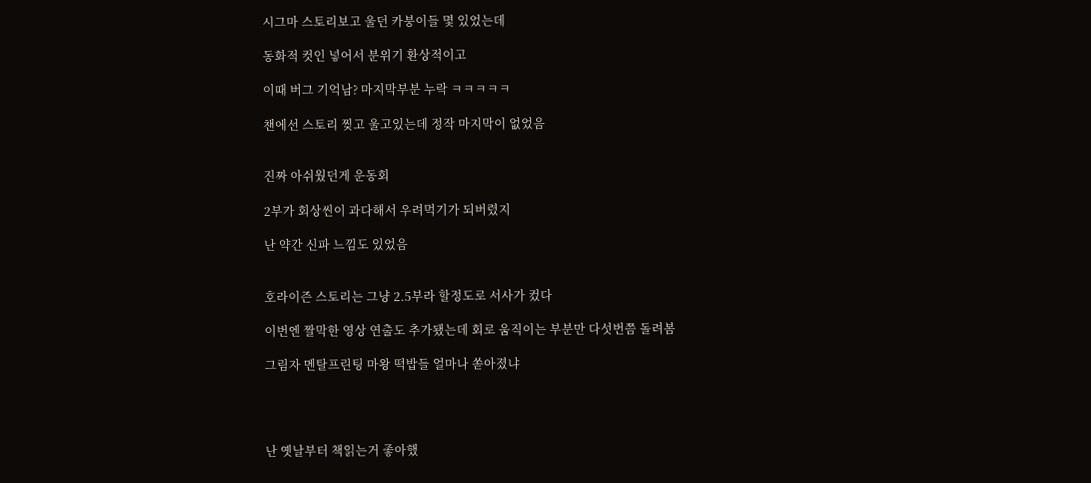시그마 스토리보고 울던 카붕이들 몇 있었는데

동화적 컷인 넣어서 분위기 환상적이고

이때 버그 기억남? 마지막부분 누락 ㅋㅋㅋㅋㅋ

챈에선 스토리 찢고 울고있는데 정작 마지막이 없었음


진짜 아쉬웠던게 운동회

2부가 회상씬이 과다해서 우려먹기가 되버렸지

난 약간 신파 느낌도 있었음


호라이즌 스토리는 그냥 2.5부라 할정도로 서사가 컸다

이번엔 짤막한 영상 연출도 추가됐는데 회로 움직이는 부분만 다섯번쯤 돌려봄

그림자 멘탈프린팅 마왕 떡밥들 얼마나 쏟아졌냐




난 옛날부터 책읽는거 좋아했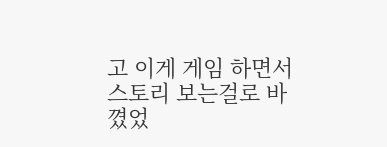고 이게 게임 하면서 스토리 보는걸로 바꼈었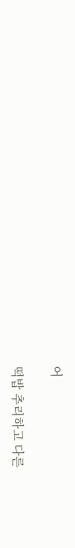어

떡밥 추리하고 다른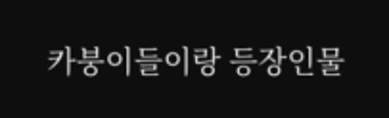카붕이들이랑 등장인물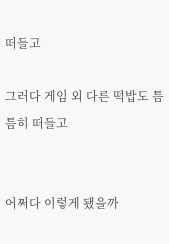떠들고

그러다 게임 외 다른 떡밥도 틈틈히 떠들고


어쩌다 이렇게 됐을까